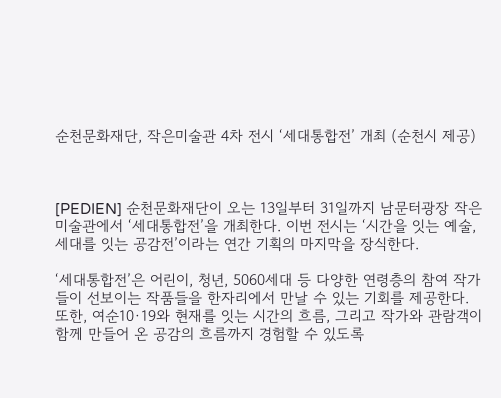순천문화재단, 작은미술관 4차 전시 ‘세대통합전’ 개최 (순천시 제공)



[PEDIEN] 순천문화재단이 오는 13일부터 31일까지 남문터광장 작은미술관에서 ‘세대통합전’을 개최한다. 이번 전시는 ‘시간을 잇는 예술, 세대를 잇는 공감전’이라는 연간 기획의 마지막을 장식한다.

‘세대통합전’은 어린이, 청년, 5060세대 등 다양한 연령층의 참여 작가들이 선보이는 작품들을 한자리에서 만날 수 있는 기회를 제공한다. 또한, 여순10·19와 현재를 잇는 시간의 흐름, 그리고 작가와 관람객이 함께 만들어 온 공감의 흐름까지 경험할 수 있도록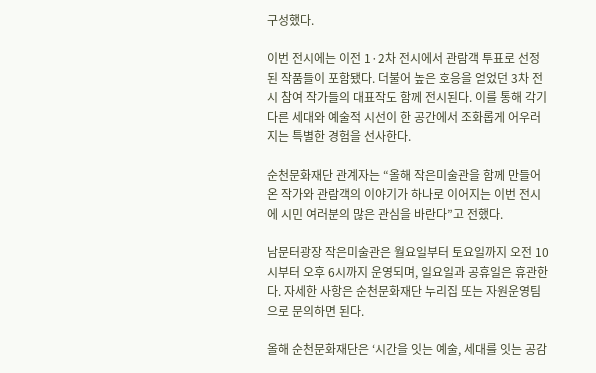구성했다.

이번 전시에는 이전 1·2차 전시에서 관람객 투표로 선정된 작품들이 포함됐다. 더불어 높은 호응을 얻었던 3차 전시 참여 작가들의 대표작도 함께 전시된다. 이를 통해 각기 다른 세대와 예술적 시선이 한 공간에서 조화롭게 어우러지는 특별한 경험을 선사한다.

순천문화재단 관계자는 “올해 작은미술관을 함께 만들어온 작가와 관람객의 이야기가 하나로 이어지는 이번 전시에 시민 여러분의 많은 관심을 바란다”고 전했다.

남문터광장 작은미술관은 월요일부터 토요일까지 오전 10시부터 오후 6시까지 운영되며, 일요일과 공휴일은 휴관한다. 자세한 사항은 순천문화재단 누리집 또는 자원운영팀으로 문의하면 된다.

올해 순천문화재단은 ‘시간을 잇는 예술, 세대를 잇는 공감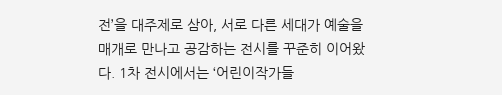전’을 대주제로 삼아, 서로 다른 세대가 예술을 매개로 만나고 공감하는 전시를 꾸준히 이어왔다. 1차 전시에서는 ‘어린이작가들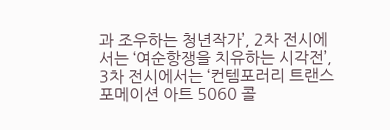과 조우하는 청년작가’, 2차 전시에서는 ‘여순항쟁을 치유하는 시각전’, 3차 전시에서는 ‘컨템포러리 트랜스포메이션 아트 5060 콜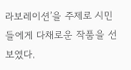라보레이션’을 주제로 시민들에게 다채로운 작품을 선보였다.